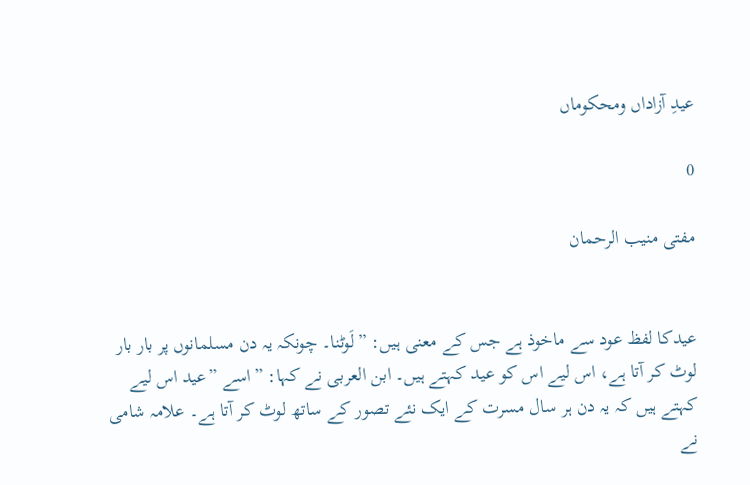عیدِ آزاداں ومحکوماں

0

مفتی منیب الرحمان


عیدکا لفظ عود سے ماخوذ ہے جس کے معنی ہیں: ”لَوٹنا۔ چونکہ یہ دن مسلمانوں پر بار بار لوٹ کر آتا ہے، اس لیے اس کو عید کہتے ہیں۔ ابن العربی نے کہا: ”اسے ”عید اس لیے کہتے ہیں کہ یہ دن ہر سال مسرت کے ایک نئے تصور کے ساتھ لوٹ کر آتا ہے۔ علامہ شامی نے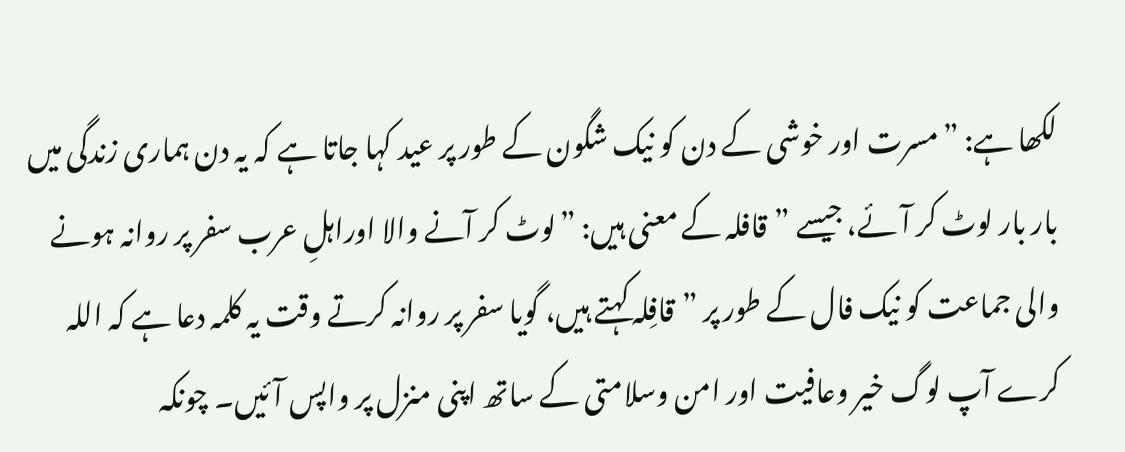لکھا ہے: ”مسرت اور خوشی کے دن کو نیک شگون کے طور پر عید کہا جاتا ہے کہ یہ دن ہماری زندگی میں بار بار لوٹ کر آئے، جیسے ”قافلہ کے معنی ہیں: ”لوٹ کر آنے والا اوراہلِ عرب سفر پر روانہ ہونے والی جماعت کو نیک فال کے طور پر ”قافِلہ کہتے ہیں، گویا سفر پر روانہ کرتے وقت یہ کلمہ دعا ہے کہ اللہ کرے آپ لوگ خیر وعافیت اور امن وسلامتی کے ساتھ اپنی منزل پر واپس آئیں۔ چونکہ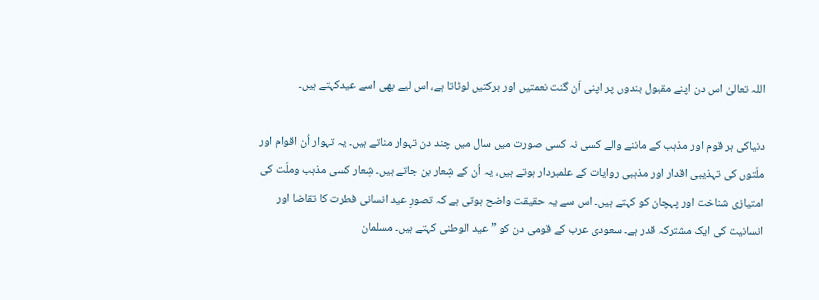اللہ تعالیٰ اس دن اپنے مقبول بندوں پر اپنی اَن گنت نعمتیں اور برکتیں لوٹاتا ہے، اس لیے بھی اسے عیدکہتے ہیں۔

دنیاکی ہر قوم اور مذہب کے ماننے والے کسی نہ کسی صورت میں سال میں چند دن تہوار مناتے ہیں۔ یہ تہوار اُن اقوام اور ملّتوں کی تہذیبی اقدار اور مذہبی روایات کے علمبردار ہوتے ہیں، یہ اُن کے شِعار بن جاتے ہیں۔ شِعار کسی مذہب وملّت کی امتیازی شناخت اور پہچان کو کہتے ہیں۔ اس سے یہ حقیقت واضح ہوتی ہے کہ تصورِ عید انسانی فطرت کا تقاضا اور انسانیت کی ایک مشترکہ قدر ہے۔ سعودی عرب کے قومی دن کو ”عید الوطنی کہتے ہیں۔ مسلمان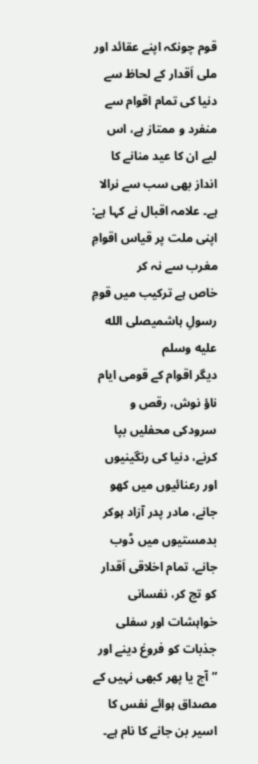قوم چونکہ اپنے عقائد اور ملی اَقدار کے لحاظ سے دنیا کی تمام اقوام سے منفرد و ممتاز ہے، اس لیے ان کا عید منانے کا انداز بھی سب سے نرالا ہے۔ علامہ اقبال نے کہا ہے:
اپنی ملت پر قیاس اقوامِ مغرب سے نہ کر
خاص ہے ترکیب میں قومِ رسولِ ہاشمیصلى الله عليه وسلم
دیگر اقوام کے قومی ایام ناؤ نوش، رقص و سرودکی محفلیں بپا کرنے، دنیا کی رنگینیوں اور رعنائیوں میں کھو جانے، مادر پدر آزاد ہوکر بدمستیوں میں ڈوب جانے، تمام اخلاقی اَقدار کو تج کر، نفسانی خواہشات اور سفلی جذبات کو فروغ دینے اور ”آج یا پھر کبھی نہیں کے مصداق ہوائے نفس کا اسیر بن جانے کا نام ہے۔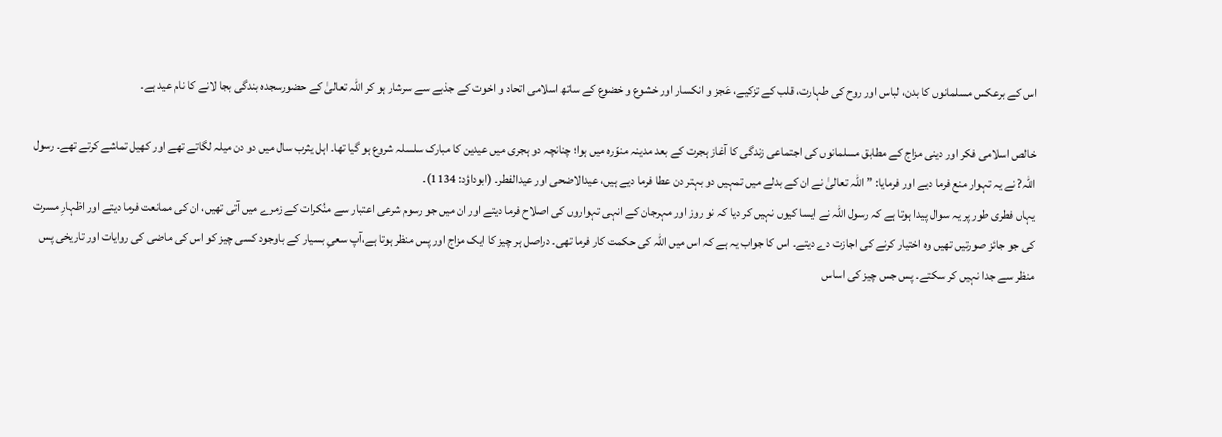اس کے برعکس مسلمانوں کا بدن، لباس اور روح کی طہارت، قلب کے تزکیے، عَجز و انکسار اور خشوع و خضوع کے ساتھ اسلامی اتحاد و اخوت کے جذبے سے سرشار ہو کر اللہ تعالیٰ کے حضورسجدہ بندگی بجا لانے کا نام عید ہے۔

خالص اسلامی فکر اور دینی مزاج کے مطابق مسلمانوں کی اجتماعی زندگی کا آغاز ہجرت کے بعد مدینہ منوّرہ میں ہوا؛ چنانچہ دو ہجری میں عیدین کا مبارک سلسلہ شروع ہو گیا تھا۔ اہل یثرب سال میں دو دن میلہ لگاتے تھے اور کھیل تماشے کرتے تھے۔ رسول اللہ? نے یہ تہوار منع فرما دیے اور فرمایا: ”اللہ تعالیٰ نے ان کے بدلے میں تمہیں دو بہتر دن عطا فرما دیے ہیں، عیدالاضحی اور عیدالفطر۔ (ابوداؤد: 1134)۔
یہاں فطری طور پر یہ سوال پیدا ہوتا ہے کہ رسول اللہ نے ایسا کیوں نہیں کر دیا کہ نو روز اور مہرجان کے انہی تہواروں کی اصلاح فرما دیتے اور ان میں جو رسوم شرعی اعتبار سے منُکرات کے زمرے میں آتی تھیں، ان کی ممانعت فرما دیتے اور اظہارِ مسرت کی جو جائز صورتیں تھیں وہ اختیار کرنے کی اجازت دے دیتے۔ اس کا جواب یہ ہے کہ اس میں اللہ کی حکمت کار فرما تھی۔ دراصل ہر چیز کا ایک مزاج اور پس منظر ہوتا ہے،آپ سعیِ بسیار کے باوجود کسی چیز کو اس کی ماضی کی روایات اور تاریخی پس منظر سے جدا نہیں کر سکتے۔ پس جس چیز کی اساس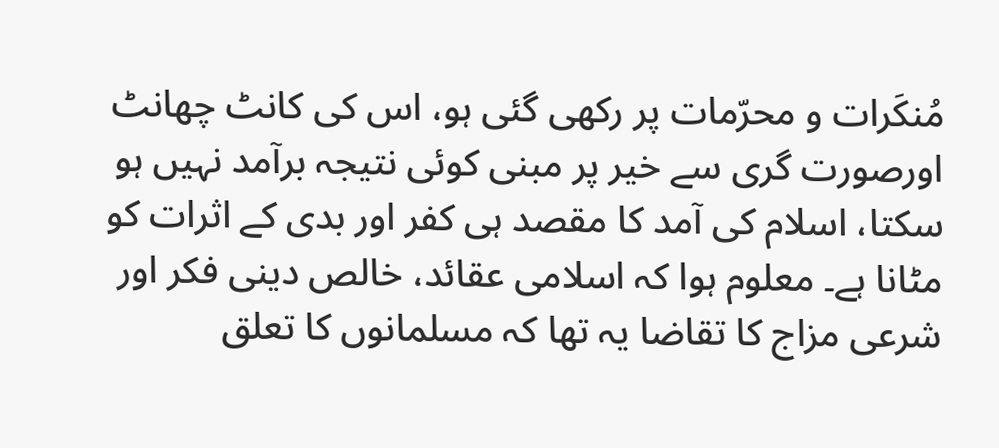مُنکَرات و محرّمات پر رکھی گئی ہو، اس کی کانٹ چھانٹ اورصورت گری سے خیر پر مبنی کوئی نتیجہ برآمد نہیں ہو سکتا، اسلام کی آمد کا مقصد ہی کفر اور بدی کے اثرات کو مٹانا ہے۔ معلوم ہوا کہ اسلامی عقائد، خالص دینی فکر اور شرعی مزاج کا تقاضا یہ تھا کہ مسلمانوں کا تعلق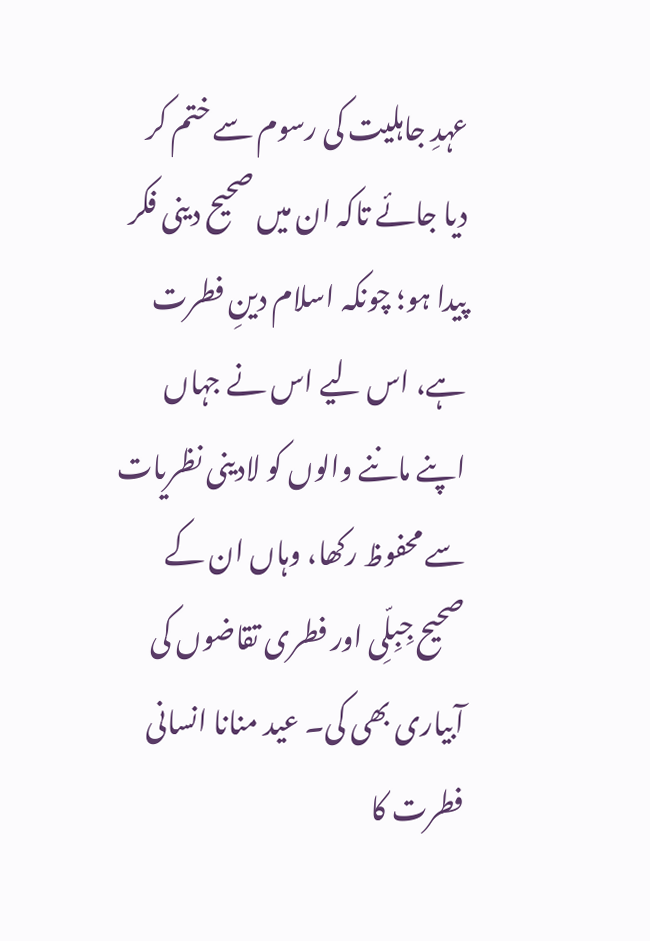عہدِ جاہلیت کی رسوم سے ختم کر دیا جائے تاکہ ان میں صحیح دینی فکر پیدا ہو؛ چونکہ اسلام دینِ فطرت ہے، اس لیے اس نے جہاں اپنے ماننے والوں کو لادینی نظریات سے محفوظ رکھا، وہاں ان کے صحیح جِبِلِّی اور فطری تقاضوں کی آبیاری بھی کی۔ عید منانا انسانی فطرت کا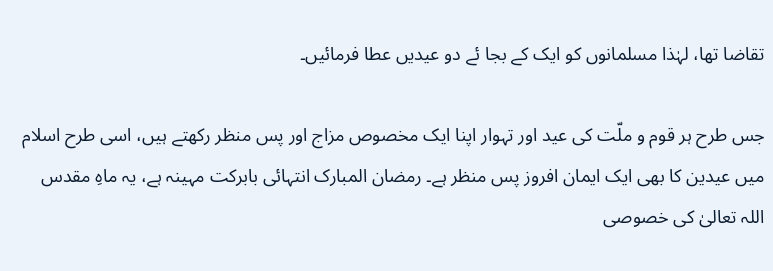تقاضا تھا، لہٰذا مسلمانوں کو ایک کے بجا ئے دو عیدیں عطا فرمائیں۔

جس طرح ہر قوم و ملّت کی عید اور تہوار اپنا ایک مخصوص مزاج اور پس منظر رکھتے ہیں، اسی طرح اسلام میں عیدین کا بھی ایک ایمان افروز پس منظر ہے۔ رمضان المبارک انتہائی بابرکت مہینہ ہے، یہ ماہِ مقدس اللہ تعالیٰ کی خصوصی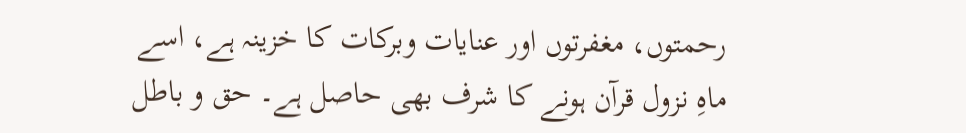رحمتوں، مغفرتوں اور عنایات وبرکات کا خزینہ ہے، اسے ماہِ نزول قرآن ہونے کا شرف بھی حاصل ہے۔ حق و باطل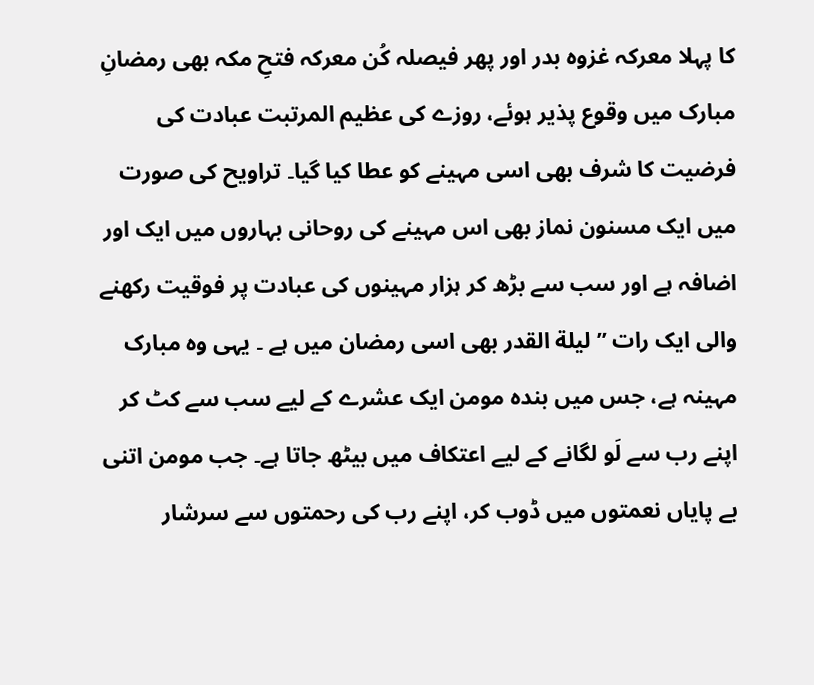کا پہلا معرکہ غزوہ بدر اور پھر فیصلہ کُن معرکہ فتحِ مکہ بھی رمضانِ مبارک میں وقوع پذیر ہوئے، روزے کی عظیم المرتبت عبادت کی فرضیت کا شرف بھی اسی مہینے کو عطا کیا گیا۔ تراویح کی صورت میں ایک مسنون نماز بھی اس مہینے کی روحانی بہاروں میں ایک اور اضافہ ہے اور سب سے بڑھ کر ہزار مہینوں کی عبادت پر فوقیت رکھنے والی ایک رات ”لیلة القدر بھی اسی رمضان میں ہے ۔ یہی وہ مبارک مہینہ ہے، جس میں بندہ مومن ایک عشرے کے لیے سب سے کٹ کر اپنے رب سے لَو لگانے کے لیے اعتکاف میں بیٹھ جاتا ہے۔ جب مومن اتنی بے پایاں نعمتوں میں ڈوب کر، اپنے رب کی رحمتوں سے سرشار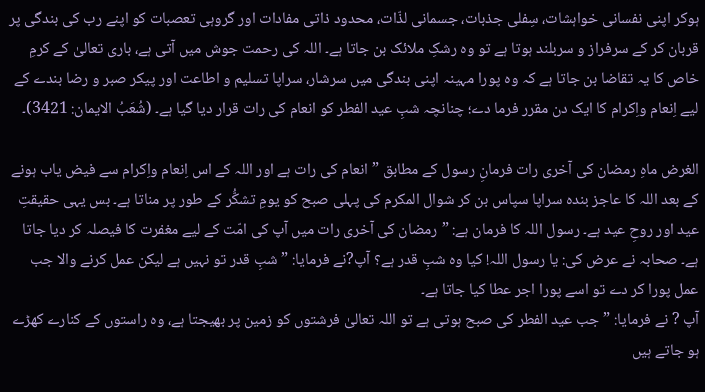ہوکر اپنی نفسانی خواہشات، سِفلی جذبات، جسمانی لذّات، محدود ذاتی مفادات اور گروہی تعصبات کو اپنے رب کی بندگی پر قربان کر کے سرفراز و سربلند ہوتا ہے تو وہ رشکِ ملائک بن جاتا ہے۔ اللہ کی رحمت جوش میں آتی ہے، باری تعالیٰ کے کرمِ خاص کا یہ تقاضا بن جاتا ہے کہ وہ پورا مہینہ اپنی بندگی میں سرشار، سراپا تسلیم و اطاعت اور پیکر صبر و رضا بندے کے لیے اِنعام واِکرام کا ایک دن مقرر فرما دے؛ چنانچہ شبِ عید الفطر کو انعام کی رات قرار دیا گیا ہے۔ (شُعَبُ الایمان: 3421)۔

الغرض ماہِ رمضان کی آخری رات فرمانِ رسول کے مطابق ”انعام کی رات ہے اور اللہ کے اس اِنعام واِکرام سے فیض یاب ہونے کے بعد اللہ کا عاجز بندہ سراپا سپاس بن کر شوال المکرم کی پہلی صبح کو یومِ تشکُّر کے طور پر مناتا ہے۔ بس یہی حقیقتِ عید اور روحِ عید ہے۔ رسول اللہ کا فرمان ہے: ”رمضان کی آخری رات میں آپ کی امّت کے لیے مغفرت کا فیصلہ کر دیا جاتا ہے۔ صحابہ نے عرض کی: یا رسول اللہ! کیا وہ شبِ قدر ہے؟ آپ?نے فرمایا: ”شبِ قدر تو نہیں ہے لیکن عمل کرنے والا جب عمل پورا کر دے تو اسے پورا اجر عطا کیا جاتا ہے۔
آپ ? نے فرمایا: ”جب عید الفطر کی صبح ہوتی ہے تو اللہ تعالیٰ فرشتوں کو زمین پر بھیجتا ہے، وہ راستوں کے کنارے کھڑے ہو جاتے ہیں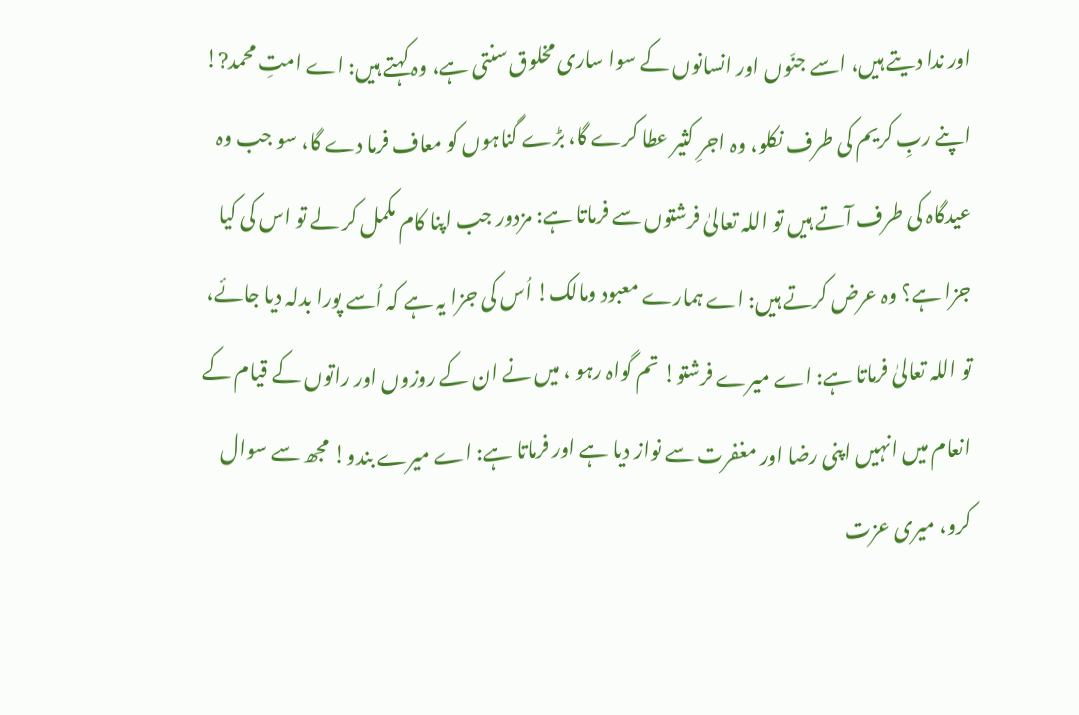اور ندا دیتے ہیں، اسے جنّوں اور انسانوں کے سوا ساری مخلوق سنتی ہے، وہ کہتے ہیں: اے امتِ محمد?! اپنے ربِ کریم کی طرف نکلو، وہ اجرِ کثیر عطا کرے گا، بڑے گناہوں کو معاف فرما دے گا، سو جب وہ عیدگاہ کی طرف آتے ہیں تو اللہ تعالیٰ فرشتوں سے فرماتا ہے: مزدور جب اپنا کام مکمل کر لے تو اس کی کیا جزا ہے؟ وہ عرض کرتے ہیں: اے ہمارے معبود ومالک! اُس کی جزا یہ ہے کہ اُسے پورا بدلہ دیا جائے، تو اللہ تعالیٰ فرماتا ہے: اے میرے فرشتو! تم گواہ رہو ، میں نے ان کے روزوں اور راتوں کے قیام کے انعام میں انہیں اپنی رضا اور مغفرت سے نواز دیا ہے اور فرماتا ہے: اے میرے بندو! مجھ سے سوال کرو، میری عزت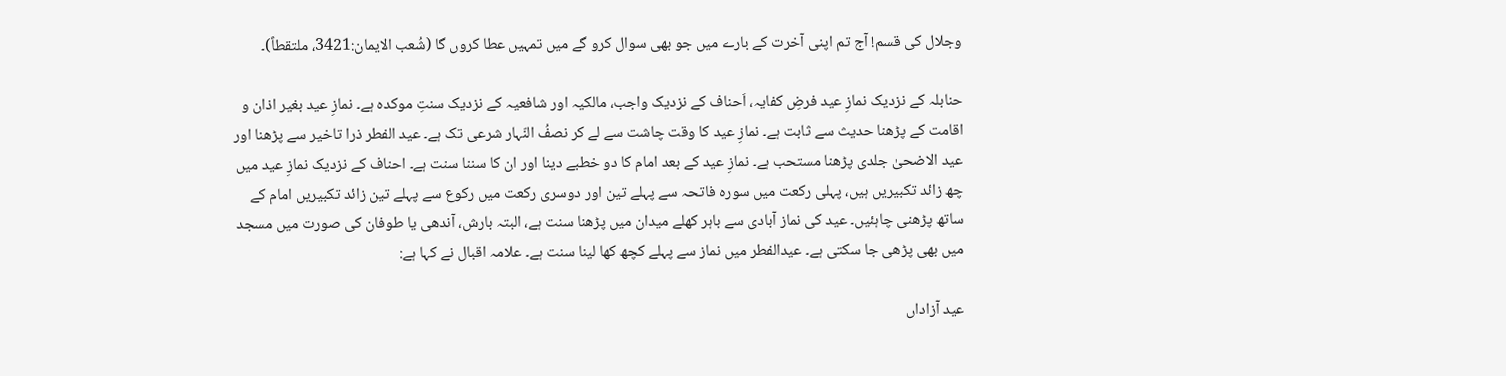وجلال کی قسم! آج تم اپنی آخرت کے بارے میں جو بھی سوال کرو گے میں تمہیں عطا کروں گا (شُعب الایمان:3421، ملتقطاً)۔

حنابلہ کے نزدیک نمازِ عید فرضِ کفایہ، اَحناف کے نزدیک واجب، مالکیہ اور شافعیہ کے نزدیک سنتِ موکدہ ہے۔ نمازِ عید بغیر اذان و اقامت کے پڑھنا حدیث سے ثابت ہے۔ نمازِ عید کا وقت چاشت سے لے کر نصفُ النّہار شرعی تک ہے۔ عید الفطر ذرا تاخیر سے پڑھنا اور عید الاضحیٰ جلدی پڑھنا مستحب ہے۔ نمازِ عید کے بعد امام کا دو خطبے دینا اور ان کا سننا سنت ہے۔ احناف کے نزدیک نمازِ عید میں چھ زائد تکبیریں ہیں، پہلی رکعت میں سورہ فاتحہ سے پہلے تین اور دوسری رکعت میں رکوع سے پہلے تین زائد تکبیریں امام کے ساتھ پڑھنی چاہئیں۔ عید کی نماز آبادی سے باہر کھلے میدان میں پڑھنا سنت ہے، البتہ بارش، آندھی یا طوفان کی صورت میں مسجد میں بھی پڑھی جا سکتی ہے۔ عیدالفطر میں نماز سے پہلے کچھ کھا لینا سنت ہے۔ علامہ اقبال نے کہا ہے:

عید آزاداں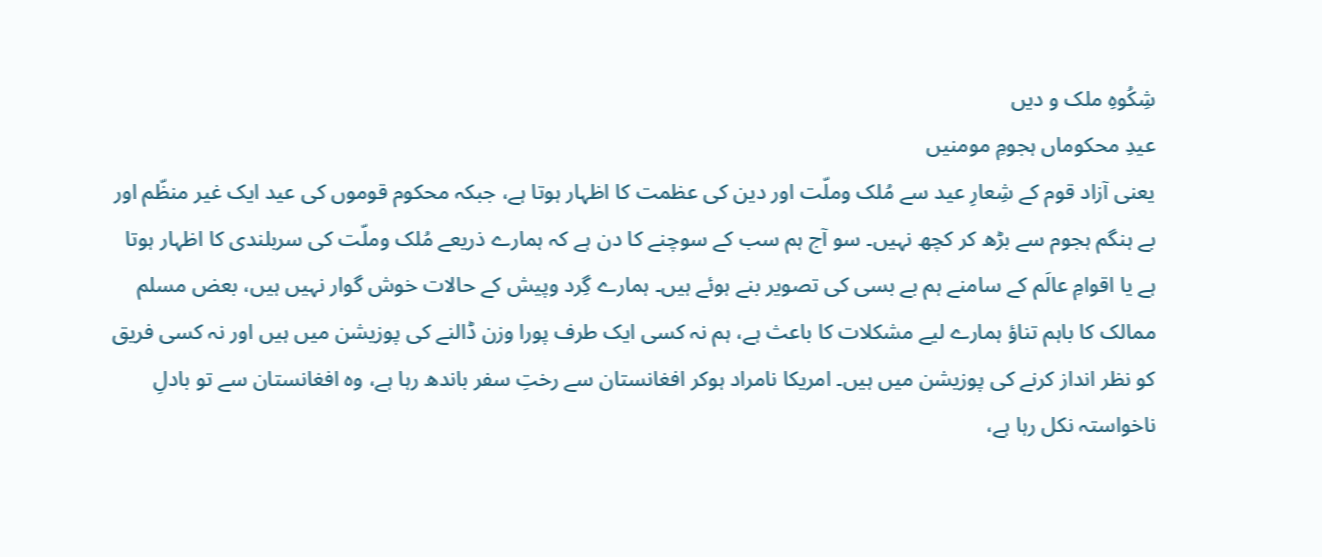شِکُوہِ ملک و دیں
عیدِ محکوماں ہجومِ مومنیں
یعنی آزاد قوم کے شِعارِ عید سے مُلک وملّت اور دین کی عظمت کا اظہار ہوتا ہے، جبکہ محکوم قوموں کی عید ایک غیر منظّم اور بے ہنگم ہجوم سے بڑھ کر کچھ نہیں۔ سو آج ہم سب کے سوچنے کا دن ہے کہ ہمارے ذریعے مُلک وملّت کی سربلندی کا اظہار ہوتا ہے یا اقوامِ عالَم کے سامنے ہم بے بسی کی تصویر بنے ہوئے ہیں۔ ہمارے گِرد وپیش کے حالات خوش گوار نہیں ہیں، بعض مسلم ممالک کا باہم تناؤ ہمارے لیے مشکلات کا باعث ہے، ہم نہ کسی ایک طرف پورا وزن ڈالنے کی پوزیشن میں ہیں اور نہ کسی فریق کو نظر انداز کرنے کی پوزیشن میں ہیں۔ امریکا نامراد ہوکر افغانستان سے رختِ سفر باندھ رہا ہے، وہ افغانستان سے تو بادلِ ناخواستہ نکل رہا ہے،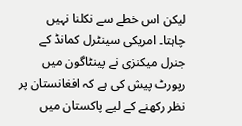لیکن اس خطے سے نکلنا نہیں چاہتا۔ امریکی سینٹرل کمانڈ کے جنرل میکنزی نے پینٹاگون میں رپورٹ پیش کی ہے کہ افغانستان پر نظر رکھنے کے لیے پاکستان میں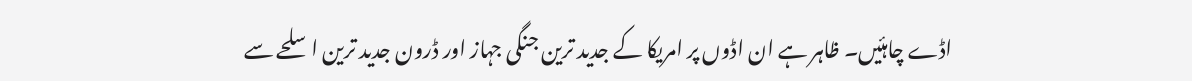اڈے چاہئیں۔ ظاہر ہے ان اڈوں پر امریکا کے جدید ترین جنگی جہاز اور ڈرون جدید ترین اسلحے سے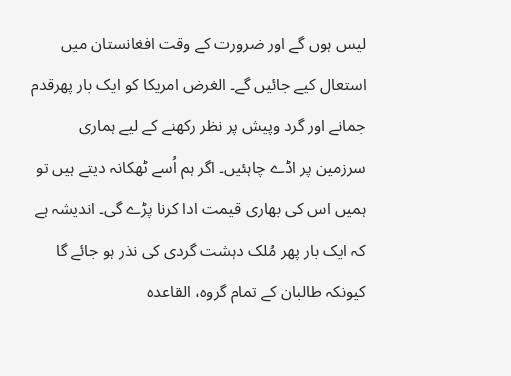لیس ہوں گے اور ضرورت کے وقت افغانستان میں استعال کیے جائیں گے۔ الغرض امریکا کو ایک بار پھرقدم جمانے اور گرد وپیش پر نظر رکھنے کے لیے ہماری سرزمین پر اڈے چاہئیں۔ اگر ہم اُسے ٹھکانہ دیتے ہیں تو ہمیں اس کی بھاری قیمت ادا کرنا پڑے گی۔ اندیشہ ہے کہ ایک بار پھر مُلک دہشت گردی کی نذر ہو جائے گا کیونکہ طالبان کے تمام گروہ، القاعدہ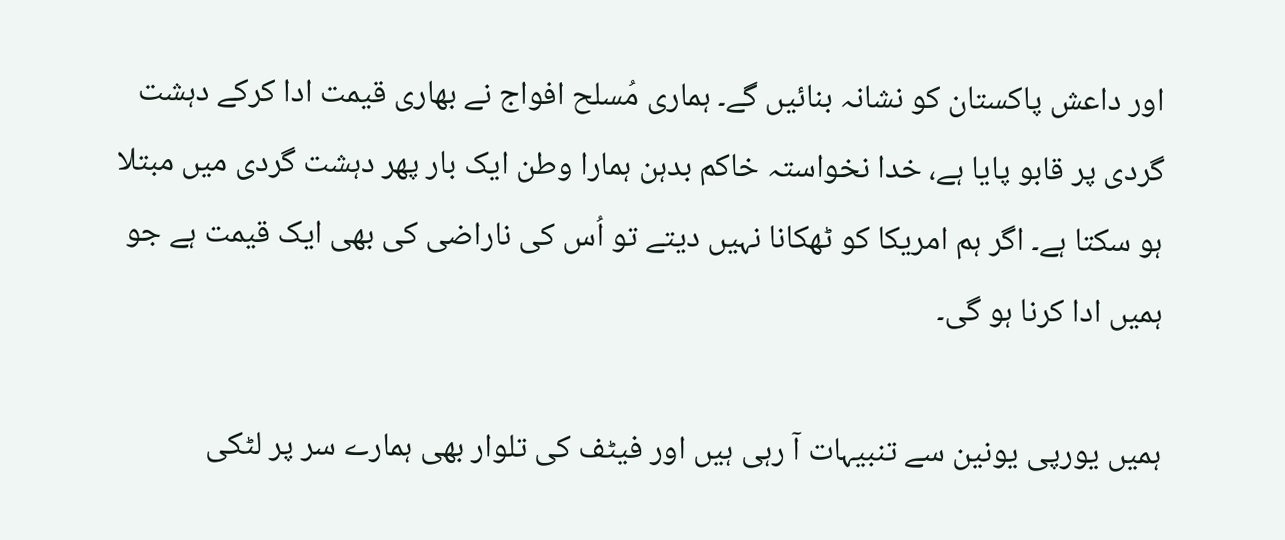اور داعش پاکستان کو نشانہ بنائیں گے۔ ہماری مُسلح افواج نے بھاری قیمت ادا کرکے دہشت گردی پر قابو پایا ہے، خدا نخواستہ خاکم بدہن ہمارا وطن ایک بار پھر دہشت گردی میں مبتلا ہو سکتا ہے۔ اگر ہم امریکا کو ٹھکانا نہیں دیتے تو اُس کی ناراضی کی بھی ایک قیمت ہے جو ہمیں ادا کرنا ہو گی۔

ہمیں یورپی یونین سے تنبیہات آ رہی ہیں اور فیٹف کی تلوار بھی ہمارے سر پر لٹکی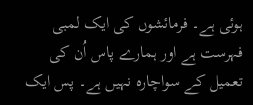ہوئی ہے۔ فرمائشوں کی ایک لمبی فہرست ہے اور ہمارے پاس اُن کی تعمیل کے سواچارہ نہیں ہے۔ پس ایک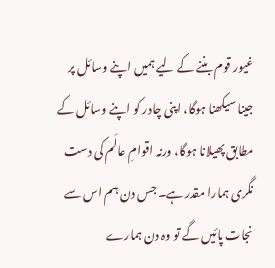غیور قوم بننے کے لیے ہمیں اپنے وسائل پر جینا سیکھنا ہوگا، اپنی چادر کو اپنے وسائل کے مطابق پھیلانا ہوگا، ورنہ اقوامِ عالَم کی دست نگری ہمارا مقدر ہے۔ جس دن ہم اس سے نجات پائیں گے تو وہ دن ہمارے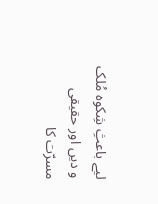لیے باعثِ شِکوہ مُلک و دیں اور حقیقی مسرّت کا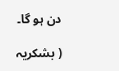دن ہو گا۔

( بشکریہ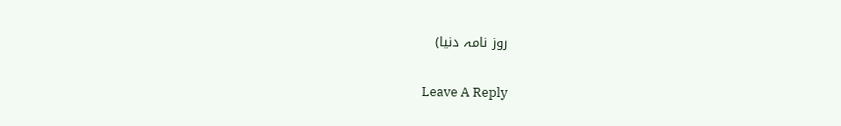روز نامہ دنیا)

Leave A Reply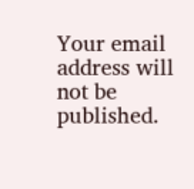Your email address will not be published.